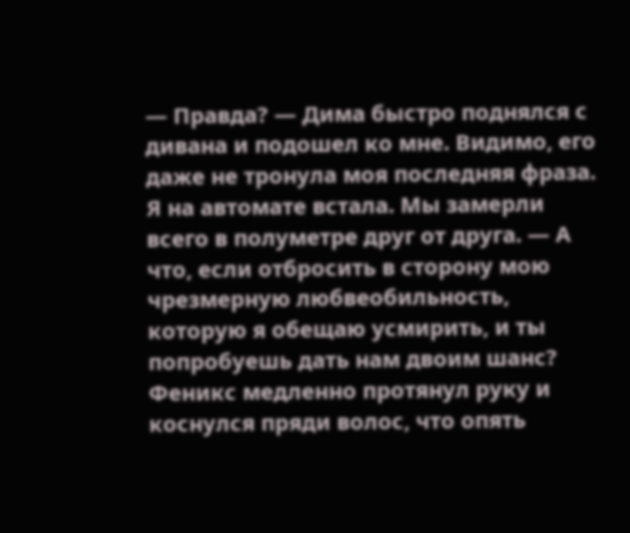— Правда? — Дима быстро поднялся с дивана и подошел ко мне. Видимо, его даже не тронула моя последняя фраза. Я на автомате встала. Мы замерли всего в полуметре друг от друга. — А что, если отбросить в сторону мою чрезмерную любвеобильность, которую я обещаю усмирить, и ты попробуешь дать нам двоим шанс?
Феникс медленно протянул руку и коснулся пряди волос, что опять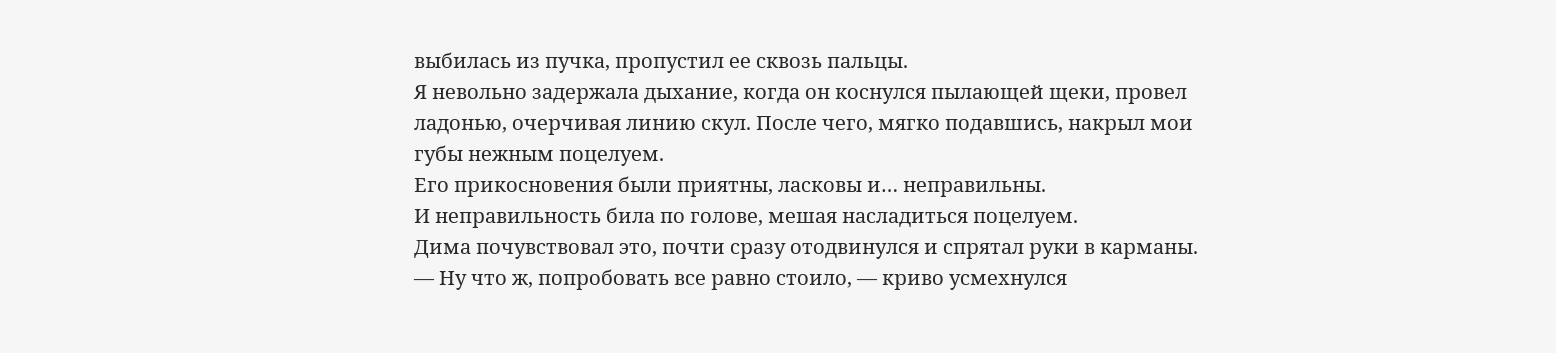выбилась из пучка, пропустил ее сквозь пальцы.
Я невольно задержала дыхание, когда он коснулся пылающей щеки, провел ладонью, очерчивая линию скул. После чего, мягко подавшись, накрыл мои губы нежным поцелуем.
Его прикосновения были приятны, ласковы и… неправильны.
И неправильность била по голове, мешая насладиться поцелуем.
Дима почувствовал это, почти сразу отодвинулся и спрятал руки в карманы.
— Ну что ж, попробовать все равно стоило, — криво усмехнулся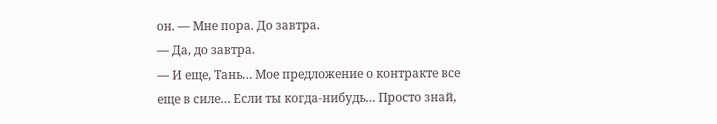он. — Мне пора. До завтра.
— Да, до завтра.
— И еще, Тань… Мое предложение о контракте все еще в силе… Если ты когда-нибудь… Просто знай,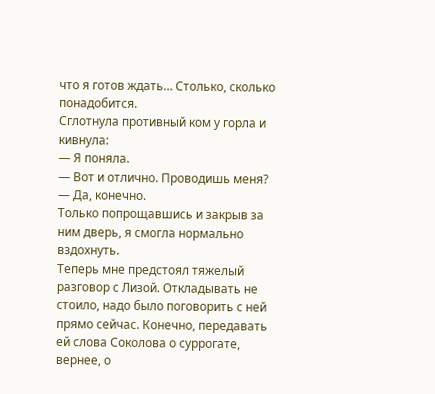что я готов ждать… Столько, сколько понадобится.
Сглотнула противный ком у горла и кивнула:
— Я поняла.
— Вот и отлично. Проводишь меня?
— Да, конечно.
Только попрощавшись и закрыв за ним дверь, я смогла нормально вздохнуть.
Теперь мне предстоял тяжелый разговор с Лизой. Откладывать не стоило, надо было поговорить с ней прямо сейчас. Конечно, передавать ей слова Соколова о суррогате, вернее, о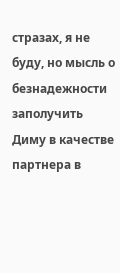стразах, я не буду, но мысль о безнадежности заполучить Диму в качестве партнера в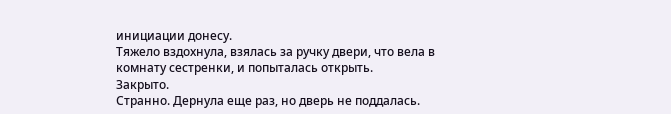инициации донесу.
Тяжело вздохнула, взялась за ручку двери, что вела в комнату сестренки, и попыталась открыть.
Закрыто.
Странно. Дернула еще раз, но дверь не поддалась.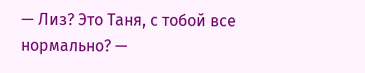— Лиз? Это Таня, с тобой все нормально? —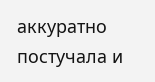аккуратно постучала и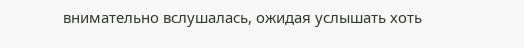внимательно вслушалась, ожидая услышать хоть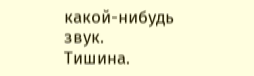какой-нибудь звук.
Тишина.